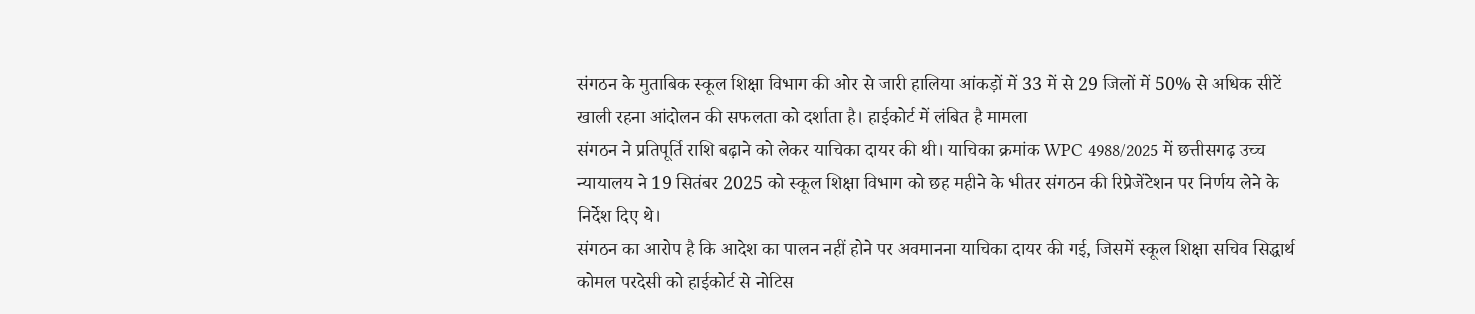संगठन के मुताबिक स्कूल शिक्षा विभाग की ओर से जारी हालिया आंकड़ों में 33 में से 29 जिलों में 50% से अधिक सीटें खाली रहना आंदोलन की सफलता को दर्शाता है। हाईकोर्ट में लंबित है मामला
संगठन ने प्रतिपूर्ति राशि बढ़ाने को लेकर याचिका दायर की थी। याचिका क्रमांक WPC 4988/2025 में छत्तीसगढ़ उच्च न्यायालय ने 19 सितंबर 2025 को स्कूल शिक्षा विभाग को छह महीने के भीतर संगठन की रिप्रेजेंटेशन पर निर्णय लेने के निर्देश दिए थे।
संगठन का आरोप है कि आदेश का पालन नहीं होने पर अवमानना याचिका दायर की गई, जिसमें स्कूल शिक्षा सचिव सिद्धार्थ कोमल परदेसी को हाईकोर्ट से नोटिस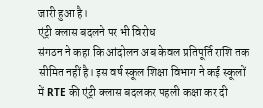जारी हुआ है।
एंट्री क्लास बदलने पर भी विरोध
संगठन ने कहा कि आंदोलन अब केवल प्रतिपूर्ति राशि तक सीमित नहीं है। इस वर्ष स्कूल शिक्षा विभाग ने कई स्कूलों में RTE की एंट्री क्लास बदलकर पहली कक्षा कर दी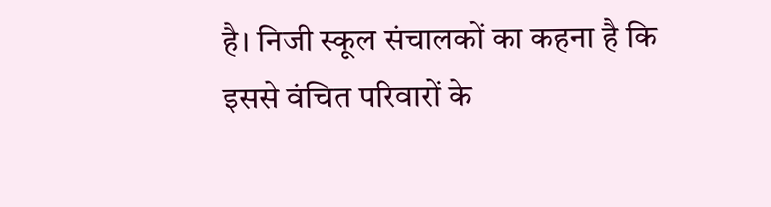है। निजी स्कूल संचालकों का कहना है कि इससे वंचित परिवारों के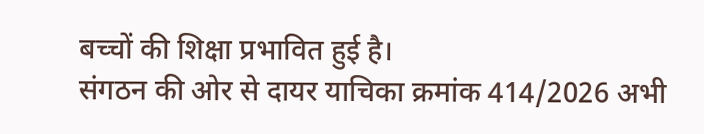बच्चों की शिक्षा प्रभावित हुई है।
संगठन की ओर से दायर याचिका क्रमांक 414/2026 अभी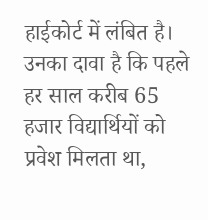हाईकोर्ट में लंबित है। उनका दावा है कि पहले हर साल करीब 65 हजार विद्यार्थियों को प्रवेश मिलता था,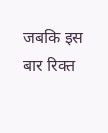जबकि इस बार रिक्त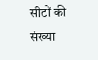सीटों की संख्या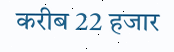करीब 22 हजार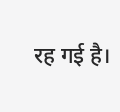रह गई है।